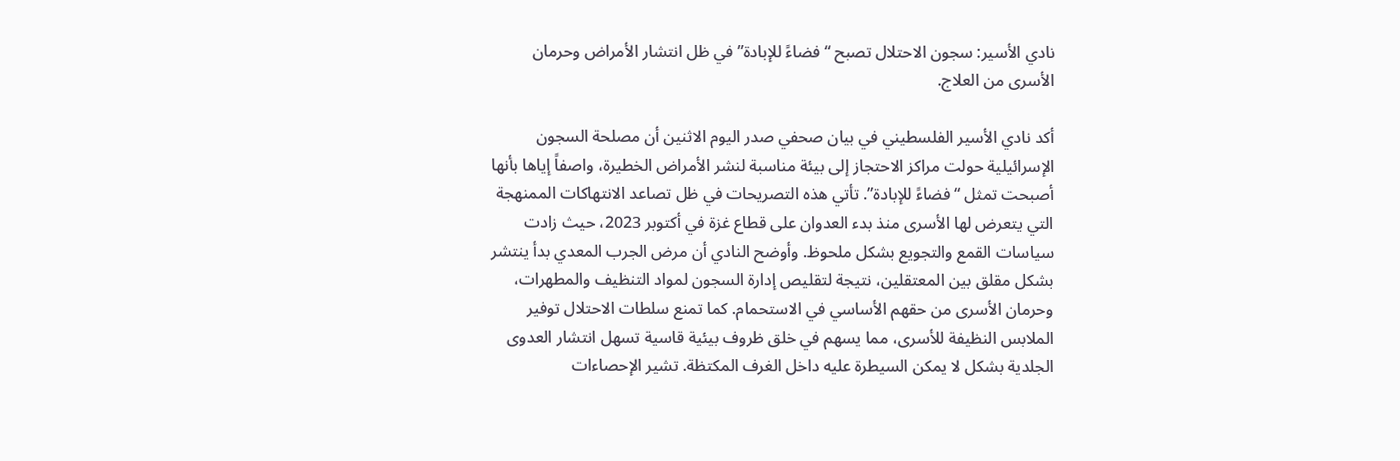نادي الأسير: سجون الاحتلال تصبح “فضاءً للإبادة” في ظل انتشار الأمراض وحرمان الأسرى من العلاج.

أكد نادي الأسير الفلسطيني في بيان صحفي صدر اليوم الاثنين أن مصلحة السجون الإسرائيلية حولت مراكز الاحتجاز إلى بيئة مناسبة لنشر الأمراض الخطيرة، واصفاً إياها بأنها أصبحت تمثل “فضاءً للإبادة”. تأتي هذه التصريحات في ظل تصاعد الانتهاكات الممنهجة التي يتعرض لها الأسرى منذ بدء العدوان على قطاع غزة في أكتوبر 2023، حيث زادت سياسات القمع والتجويع بشكل ملحوظ. وأوضح النادي أن مرض الجرب المعدي بدأ ينتشر بشكل مقلق بين المعتقلين، نتيجة لتقليص إدارة السجون لمواد التنظيف والمطهرات، وحرمان الأسرى من حقهم الأساسي في الاستحمام. كما تمنع سلطات الاحتلال توفير الملابس النظيفة للأسرى، مما يسهم في خلق ظروف بيئية قاسية تسهل انتشار العدوى الجلدية بشكل لا يمكن السيطرة عليه داخل الغرف المكتظة. تشير الإحصاءات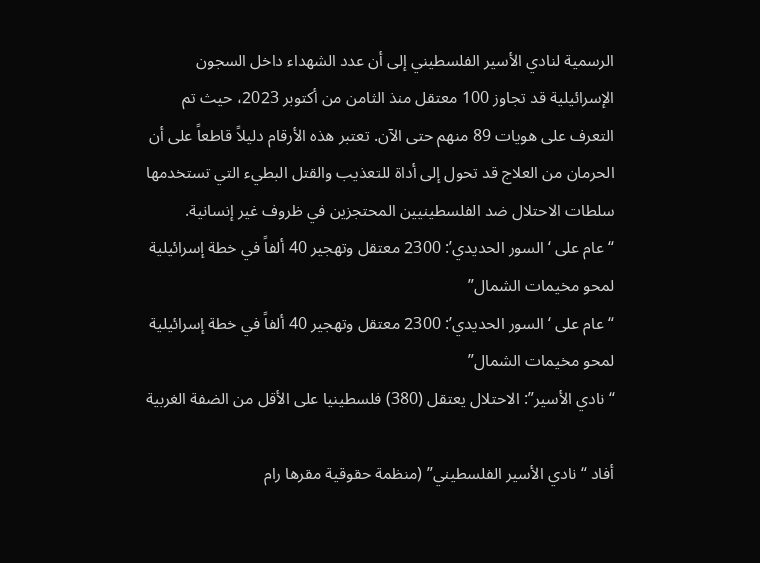الرسمية لنادي الأسير الفلسطيني إلى أن عدد الشهداء داخل السجون الإسرائيلية قد تجاوز 100 معتقل منذ الثامن من أكتوبر 2023، حيث تم التعرف على هويات 89 منهم حتى الآن. تعتبر هذه الأرقام دليلاً قاطعاً على أن الحرمان من العلاج قد تحول إلى أداة للتعذيب والقتل البطيء التي تستخدمها سلطات الاحتلال ضد الفلسطينيين المحتجزين في ظروف غير إنسانية.
“عام على ‘السور الحديدي’: 2300 معتقل وتهجير 40 ألفاً في خطة إسرائيلية لمحو مخيمات الشمال”
“عام على ‘السور الحديدي’: 2300 معتقل وتهجير 40 ألفاً في خطة إسرائيلية لمحو مخيمات الشمال”
“نادي الأسير”: الاحتلال يعتقل (380) فلسطينيا على الأقل من الضفة الغربية

أفاد “نادي الأسير الفلسطيني” (منظمة حقوقية مقرها رام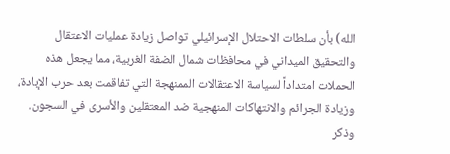الله) بأن سلطات الاحتلال الإسرائيلي تواصل زيادة عمليات الاعتقال والتحقيق الميداني في محافظات شمال الضفة الغربية، مما يجعل هذه الحملات امتداداً لسياسة الاعتقالات الممنهجة التي تفاقمت بعد حرب الإبادة، وزيادة الجرائم والانتهاكات المنهجية ضد المعتقلين والأسرى في السجون. وذكر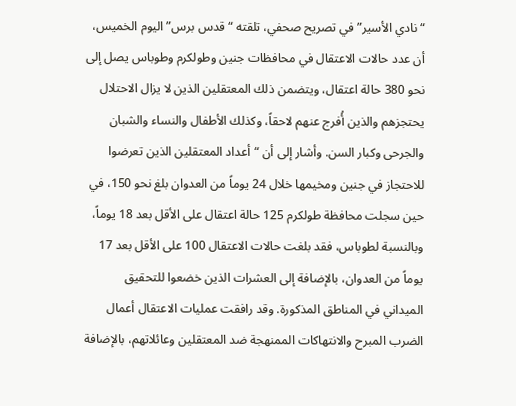“نادي الأسير” في تصريح صحفي، تلقته “قدس برس” اليوم الخميس، أن عدد حالات الاعتقال في محافظات جنين وطولكرم وطوباس يصل إلى نحو 380 حالة اعتقال، ويتضمن ذلك المعتقلين الذين لا يزال الاحتلال يحتجزهم والذين أُفرج عنهم لاحقاً، وكذلك الأطفال والنساء والشبان والجرحى وكبار السن. وأشار إلى أن “أعداد المعتقلين الذين تعرضوا للاحتجاز في جنين ومخيمها خلال 24 يوماً من العدوان بلغ نحو 150، في حين سجلت محافظة طولكرم 125 حالة اعتقال على الأقل بعد 18 يوماً، وبالنسبة لطوباس، فقد بلغت حالات الاعتقال 100 على الأقل بعد 17 يوماً من العدوان، بالإضافة إلى العشرات الذين خضعوا للتحقيق الميداني في المناطق المذكورة. وقد رافقت عمليات الاعتقال أعمال الضرب المبرح والانتهاكات الممنهجة ضد المعتقلين وعائلاتهم، بالإضافة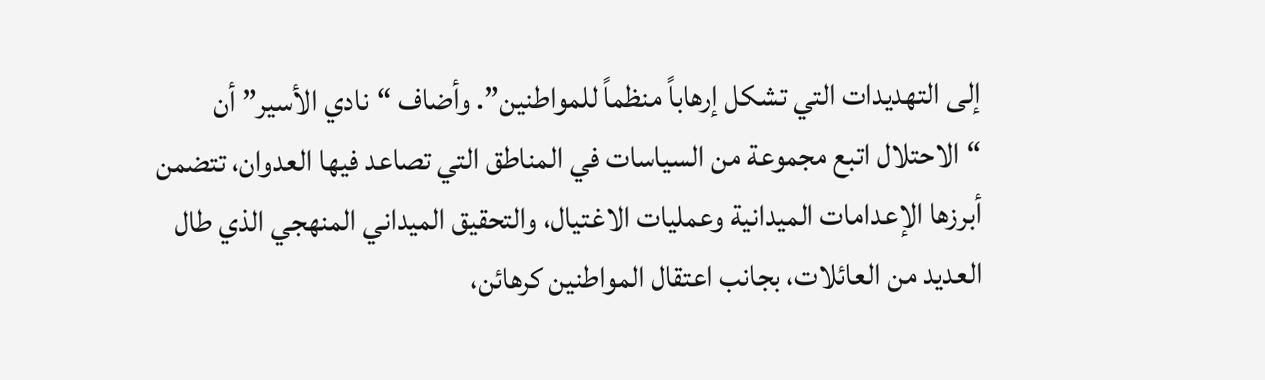إلى التهديدات التي تشكل إرهاباً منظماً للمواطنين”. وأضاف “نادي الأسير” أن “الاحتلال اتبع مجموعة من السياسات في المناطق التي تصاعد فيها العدوان، تتضمن أبرزها الإعدامات الميدانية وعمليات الاغتيال، والتحقيق الميداني المنهجي الذي طال العديد من العائلات، بجانب اعتقال المواطنين كرهائن،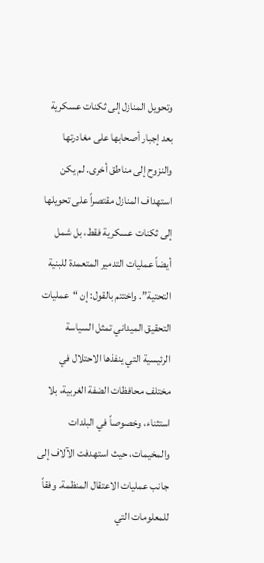وتحويل المنازل إلى ثكنات عسكرية بعد إجبار أصحابها على مغادرتها والنزوح إلى مناطق أخرى. لم يكن استهداف المنازل مقتصراً على تحويلها إلى ثكنات عسكرية فقط، بل شمل أيضاً عمليات التدمير المتعمدة للبنية التحتية”. واختتم بالقول: إن “عمليات التحقيق الميداني تمثل السياسة الرئيسية التي ينفذها الاحتلال في مختلف محافظات الضفة الغربية، بلا استثناء، وخصوصاً في البلدات والمخيمات، حيث استهدفت الآلاف إلى جانب عمليات الاعتقال المنظمة. وفقاً للمعلومات التي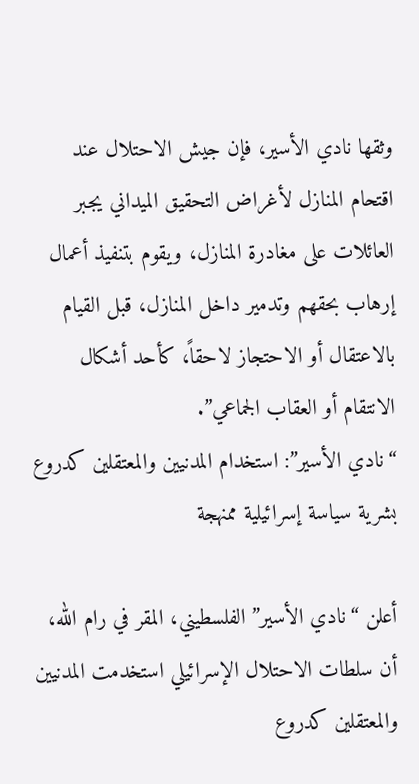وثقها نادي الأسير، فإن جيش الاحتلال عند اقتحام المنازل لأغراض التحقيق الميداني يجبر العائلات على مغادرة المنازل، ويقوم بتنفيذ أعمال إرهاب بحقهم وتدمير داخل المنازل، قبل القيام بالاعتقال أو الاحتجاز لاحقاً، كأحد أشكال الانتقام أو العقاب الجماعي”.
“نادي الأسير”: استخدام المدنيين والمعتقلين كدروع بشرية سياسة إسرائيلية ممنهجة

أعلن “نادي الأسير” الفلسطيني، المقر في رام الله، أن سلطات الاحتلال الإسرائيلي استخدمت المدنيين والمعتقلين كدروع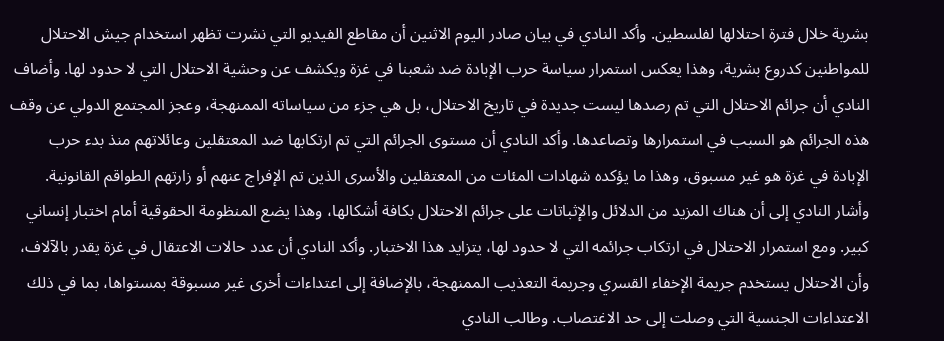بشرية خلال فترة احتلالها لفلسطين. وأكد النادي في بيان صادر اليوم الاثنين أن مقاطع الفيديو التي نشرت تظهر استخدام جيش الاحتلال للمواطنين كدروع بشرية، وهذا يعكس استمرار سياسة حرب الإبادة ضد شعبنا في غزة ويكشف عن وحشية الاحتلال التي لا حدود لها. وأضاف النادي أن جرائم الاحتلال التي تم رصدها ليست جديدة في تاريخ الاحتلال، بل هي جزء من سياساته الممنهجة، وعجز المجتمع الدولي عن وقف هذه الجرائم هو السبب في استمرارها وتصاعدها. وأكد النادي أن مستوى الجرائم التي تم ارتكابها ضد المعتقلين وعائلاتهم منذ بدء حرب الإبادة في غزة هو غير مسبوق، وهذا ما يؤكده شهادات المئات من المعتقلين والأسرى الذين تم الإفراج عنهم أو زارتهم الطواقم القانونية. وأشار النادي إلى أن هناك المزيد من الدلائل والإثباتات على جرائم الاحتلال بكافة أشكالها، وهذا يضع المنظومة الحقوقية أمام اختبار إنساني كبير. ومع استمرار الاحتلال في ارتكاب جرائمه التي لا حدود لها، يتزايد هذا الاختبار. وأكد النادي أن عدد حالات الاعتقال في غزة يقدر بالآلاف، وأن الاحتلال يستخدم جريمة الإخفاء القسري وجريمة التعذيب الممنهجة، بالإضافة إلى اعتداءات أخرى غير مسبوقة بمستواها، بما في ذلك الاعتداءات الجنسية التي وصلت إلى حد الاغتصاب. وطالب النادي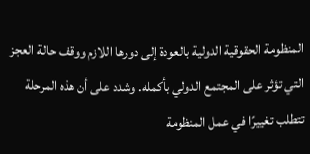المنظومة الحقوقية الدولية بالعودة إلى دورها اللازم ووقف حالة العجز التي تؤثر على المجتمع الدولي بأكمله. وشدد على أن هذه المرحلة تتطلب تغييرًا في عمل المنظومة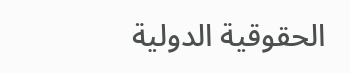الحقوقية الدولية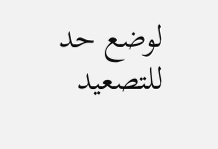لوضع حد للتصعيد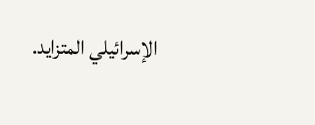الإسرائيلي المتزايد.